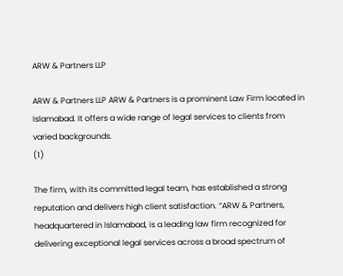ARW & Partners LLP

ARW & Partners LLP ARW & Partners is a prominent Law Firm located in Islamabad. It offers a wide range of legal services to clients from varied backgrounds.
(1)

The firm, with its committed legal team, has established a strong reputation and delivers high client satisfaction. “ARW & Partners, headquartered in Islamabad, is a leading law firm recognized for delivering exceptional legal services across a broad spectrum of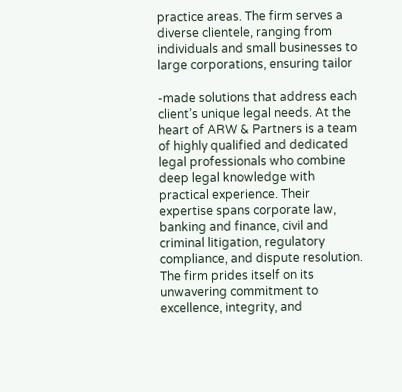practice areas. The firm serves a diverse clientele, ranging from individuals and small businesses to large corporations, ensuring tailor

-made solutions that address each client’s unique legal needs. At the heart of ARW & Partners is a team of highly qualified and dedicated legal professionals who combine deep legal knowledge with practical experience. Their expertise spans corporate law, banking and finance, civil and criminal litigation, regulatory compliance, and dispute resolution. The firm prides itself on its unwavering commitment to excellence, integrity, and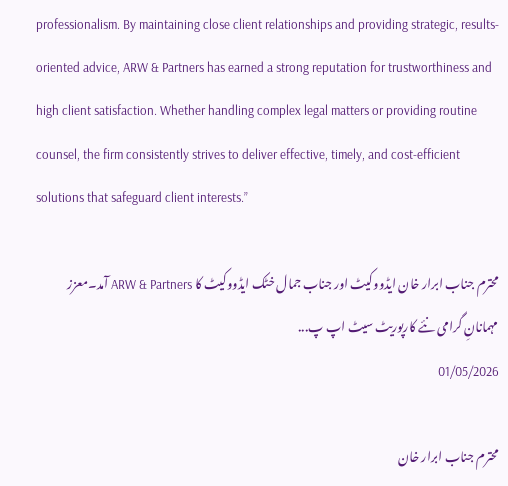professionalism. By maintaining close client relationships and providing strategic, results-oriented advice, ARW & Partners has earned a strong reputation for trustworthiness and high client satisfaction. Whether handling complex legal matters or providing routine counsel, the firm consistently strives to deliver effective, timely, and cost-efficient solutions that safeguard client interests.”

محترم جناب ابرار خان ایڈووکیٹ اور جناب جمال خٹک ایڈووکیٹ کا ARW & Partners آمد۔معزز مہمانانِ گرامی نئے کارپوریٹ سیٹ اپ پ...
01/05/2026

محترم جناب ابرار خان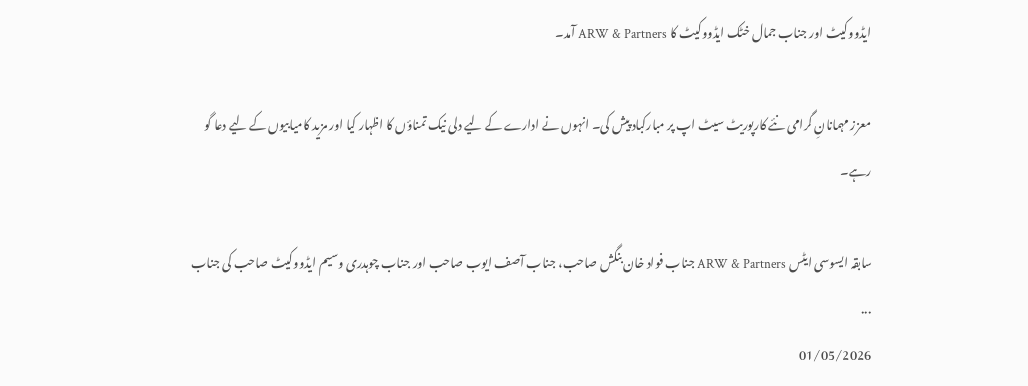ایڈووکیٹ اور جناب جمال خٹک ایڈووکیٹ کا ARW & Partners آمد۔

معزز مہمانانِ گرامی نئے کارپوریٹ سیٹ اپ پر مبارکباد پیش کی۔ انہوں نے ادارے کے لیے دلی نیک تمناؤں کا اظہار کیا اور مزید کامیابیوں کے لیے دعا گو رہے۔

سابقہ ایسوسی ایٹس ARW & Partners جناب فواد خان بنگش صاحب، جناب آصف ایوب صاحب اور جناب چوہدری وسیم ایڈووکیٹ صاحب کی جناب ...
01/05/2026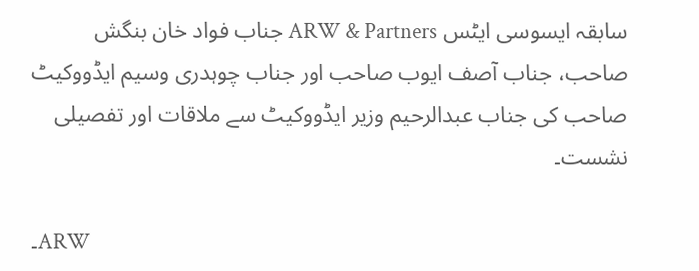سابقہ ایسوسی ایٹس ARW & Partners جناب فواد خان بنگش صاحب، جناب آصف ایوب صاحب اور جناب چوہدری وسیم ایڈووکیٹ صاحب کی جناب عبدالرحیم وزیر ایڈووکیٹ سے ملاقات اور تفصیلی نشست۔

۔ARW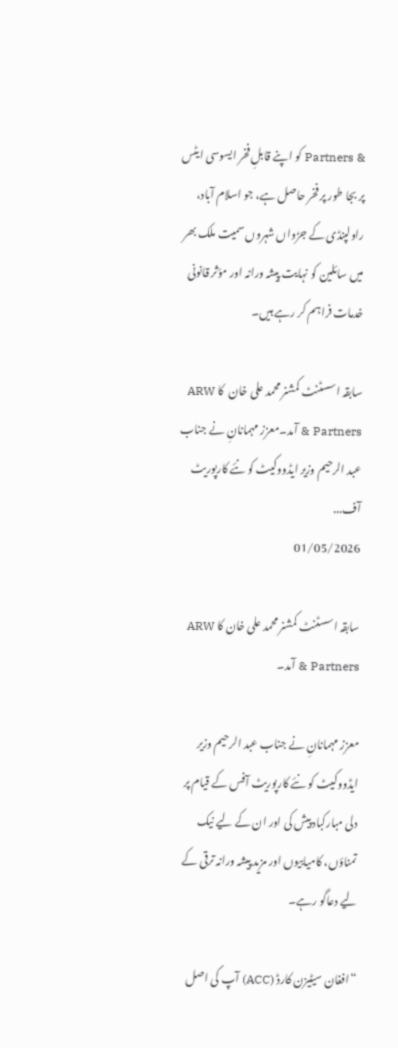& Partners کو اپنے قابلِ فخر ایسوسی ایٹس پر بجا طور پر فخر حاصل ہے، جو اسلام آباد، راولپنڈی کے جڑواں شہروں سمیت ملک بھر میں سائلین کو نہایت پیشہ ورانہ اور مؤثر قانونی خدمات فراہم کر رہے ہیں۔

سابقہ اسسٹنٹ کمشنر محمد علی خان  کا ARW & Partners آمد۔معزز مہمانانِ نے جناب عبد الرحیم وزیر ایڈووکیٹ کو نئے کارپوریٹ آف...
01/05/2026

سابقہ اسسٹنٹ کمشنر محمد علی خان کا ARW & Partners آمد۔

معزز مہمانانِ نے جناب عبد الرحیم وزیر ایڈووکیٹ کو نئے کارپوریٹ آفس کے قیام پر دلی مبارکباد پیش کی اور ان کے لیے نیک تمناؤں، کامیابیوں اور مزید پیشہ ورانہ ترقی کے لیے دعاگو رہے۔

“افغان سیٹیزن کارڈ (ACC) آپ کی اصل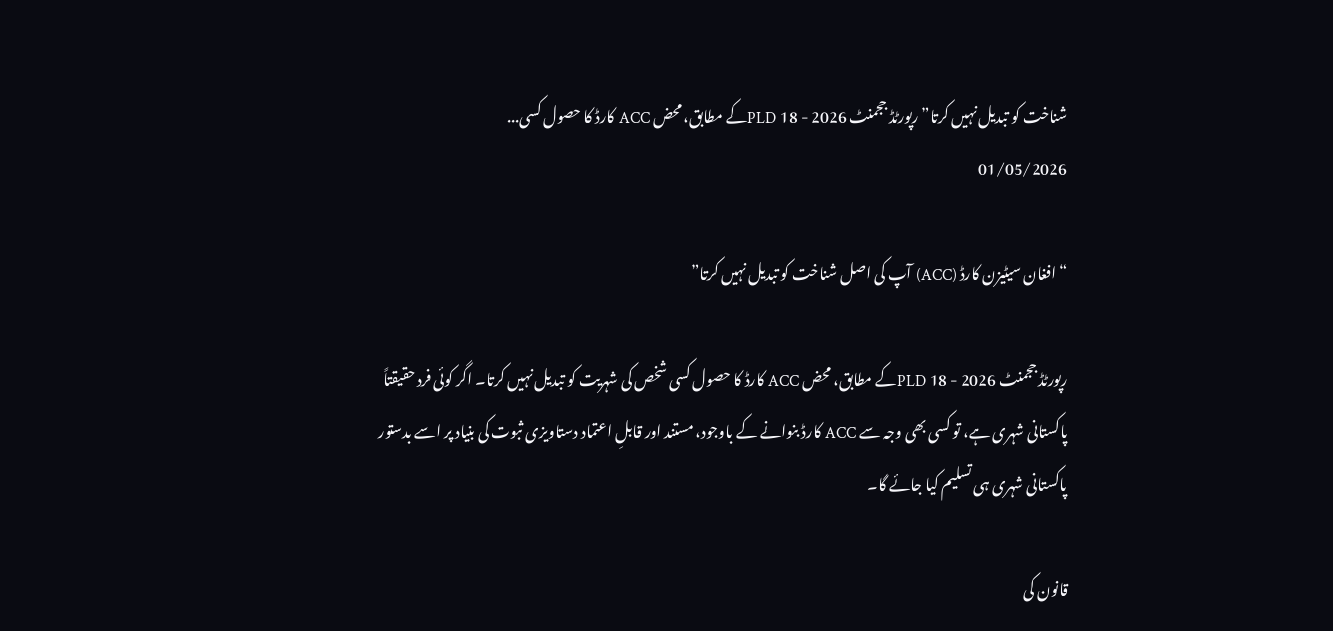شناخت کو تبدیل نہیں کرتا”رپورٹڈ ججمنٹ 2026 - PLD 18کے مطابق، محض ACC کارڈ کا حصول کسی...
01/05/2026

“افغان سیٹیزن کارڈ (ACC) آپ کی اصل شناخت کو تبدیل نہیں کرتا”

رپورٹڈ ججمنٹ 2026 - PLD 18کے مطابق، محض ACC کارڈ کا حصول کسی شخص کی شہریت کو تبدیل نہیں کرتا۔ اگر کوئی فرد حقیقتاً پاکستانی شہری ہے، تو کسی بھی وجہ سے ACC کارڈ بنوانے کے باوجود، مستند اور قابلِ اعتماد دستاویزی ثبوت کی بنیاد پر اسے بدستور پاکستانی شہری ہی تسلیم کیا جائے گا۔

قانون کی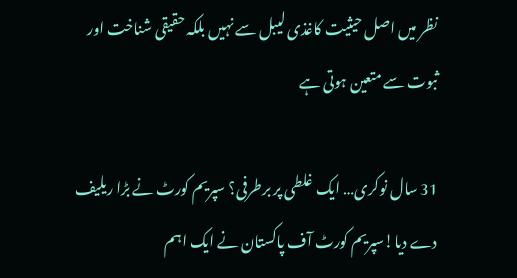نظر میں اصل حیثیت کاغذی لیبل سے نہیں بلکہ حقیقی شناخت اور ثبوت سے متعین ہوتی ہے

31 سال نوکری… ایک غلطی پر برطرفی؟ سپریم کورٹ نے بڑا ریلیف دے دیا!سپریم کورٹ آف پاکستان نے ایک اہم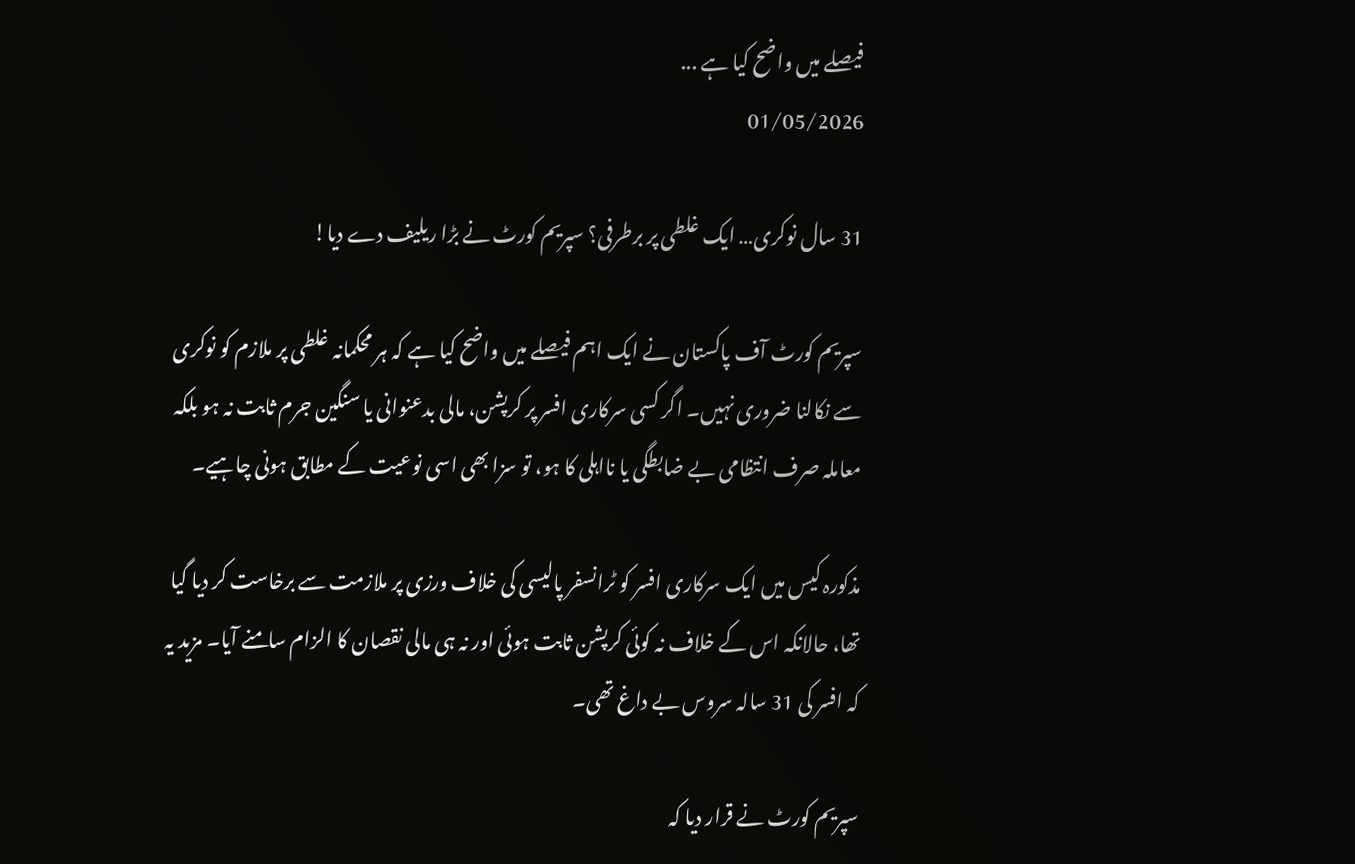فیصلے میں واضح کیا ہے ...
01/05/2026

31 سال نوکری… ایک غلطی پر برطرفی؟ سپریم کورٹ نے بڑا ریلیف دے دیا!

سپریم کورٹ آف پاکستان نے ایک اہم فیصلے میں واضح کیا ہے کہ ہر محکمانہ غلطی پر ملازم کو نوکری سے نکالنا ضروری نہیں۔ اگر کسی سرکاری افسر پر کرپشن، مالی بدعنوانی یا سنگین جرم ثابت نہ ہو بلکہ معاملہ صرف انتظامی بے ضابطگی یا نااہلی کا ہو، تو سزا بھی اسی نوعیت کے مطابق ہونی چاہیے۔

مذکورہ کیس میں ایک سرکاری افسر کو ٹرانسفر پالیسی کی خلاف ورزی پر ملازمت سے برخاست کر دیا گیا تھا، حالانکہ اس کے خلاف نہ کوئی کرپشن ثابت ہوئی اور نہ ہی مالی نقصان کا الزام سامنے آیا۔ مزید یہ کہ افسر کی 31 سالہ سروس بے داغ تھی۔

سپریم کورٹ نے قرار دیا کہ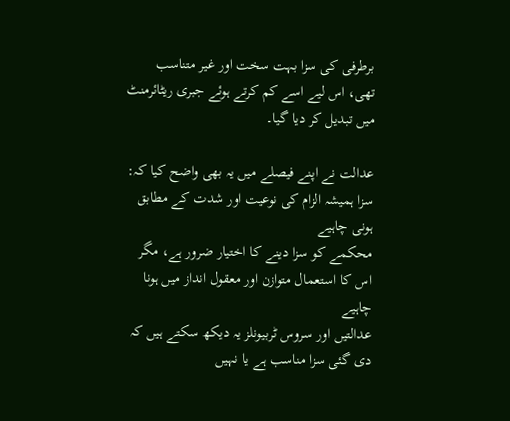برطرفی کی سزا بہت سخت اور غیر متناسب تھی، اس لیے اسے کم کرتے ہوئے جبری ریٹائرمنٹ میں تبدیل کر دیا گیا۔

عدالت نے اپنے فیصلے میں یہ بھی واضح کیا کہ:
سزا ہمیشہ الزام کی نوعیت اور شدت کے مطابق ہونی چاہیے
محکمے کو سزا دینے کا اختیار ضرور ہے، مگر اس کا استعمال متوازن اور معقول انداز میں ہونا چاہیے
عدالتیں اور سروس ٹربیونلز یہ دیکھ سکتے ہیں کہ دی گئی سزا مناسب ہے یا نہیں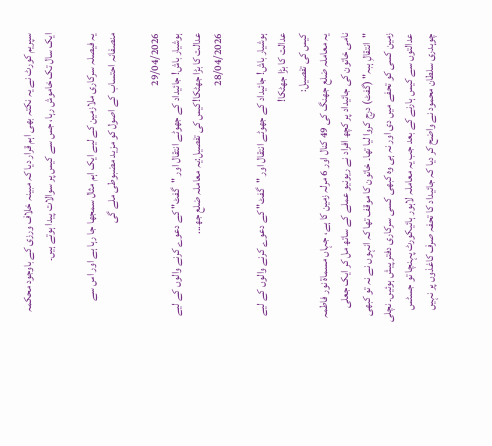سپریم کورٹ نے یہ نکتہ بھی اہم قرار دیا کہ مبینہ خلاف ورزی کے باوجود محکمہ ایک سال تک خاموش رہا، جس سے کیس پر سوالات پیدا ہوتے ہیں۔

یہ فیصلہ سرکاری ملازمین کے لیے ایک اہم مثال سمجھا جا رہا ہے اور اس سے منصفانہ احتساب کے اصول کو مزید مضبوطی ملے گی

29/04/2026
ہوشیار باش! جائیداد کے جھوٹے انتقال اور "گفٹ" کے دعوے کرنے والوں کے لیے عدالت کا بڑا جھٹکا!کیس کی تفصیل:یہ معاملہ ضلع جھ...
28/04/2026

ہوشیار باش! جائیداد کے جھوٹے انتقال اور "گفٹ" کے دعوے کرنے والوں کے لیے عدالت کا بڑا جھٹکا!
کیس کی تفصیل:
یہ معاملہ ضلع جھنگ کی 49 کنال اور 6 مرلہ زمین کا ہے، جہاں مسماۃ نور فاطمہ نامی خاتون کی جائیداد پر کچھ افراد نے ریونیو عملے کے ساتھ مل کر ایک جعلی "انتقالِ ہبہ" (گفٹ) درج کروا لیا تھا۔ خاتون کا موقف تھا کہ انہوں نے نہ تو کبھی زمین کسی کو تحفے میں دی اور نہ ہی وہ کبھی کسی سرکاری دفتر پیش ہوئیں۔ نچلی عدالتوں سے کیس ہارنے کے بعد جب یہ معاملہ لاہور ہائیکورٹ پہنچا تو جسٹس چوہدری سلطان محمود نے واضح کر دیا کہ جائیداد کا تحفہ صرف کاغذوں پر نہیں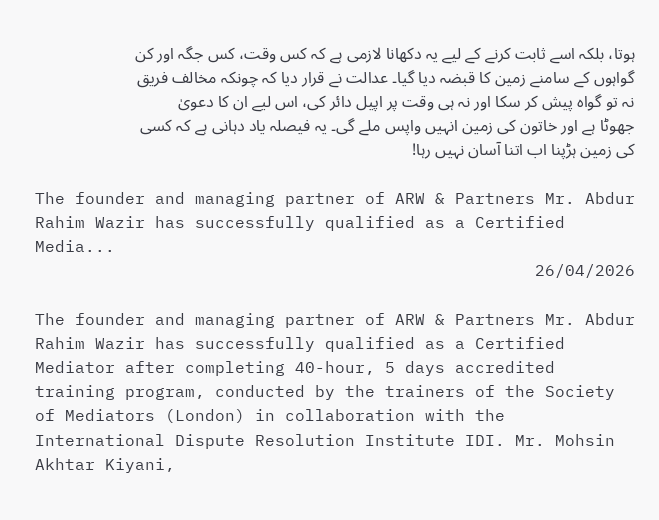ہوتا، بلکہ اسے ثابت کرنے کے لیے یہ دکھانا لازمی ہے کہ کس وقت، کس جگہ اور کن گواہوں کے سامنے زمین کا قبضہ دیا گیا۔ عدالت نے قرار دیا کہ چونکہ مخالف فریق نہ تو گواہ پیش کر سکا اور نہ ہی وقت پر اپیل دائر کی، اس لیے ان کا دعویٰ جھوٹا ہے اور خاتون کی زمین انہیں واپس ملے گی۔ یہ فیصلہ یاد دہانی ہے کہ کسی کی زمین ہڑپنا اب اتنا آسان نہیں رہا!

The founder and managing partner of ARW & Partners Mr. Abdur Rahim Wazir has successfully qualified as a Certified Media...
26/04/2026

The founder and managing partner of ARW & Partners Mr. Abdur Rahim Wazir has successfully qualified as a Certified Mediator after completing 40-hour, 5 days accredited training program, conducted by the trainers of the Society of Mediators (London) in collaboration with the International Dispute Resolution Institute IDI. Mr. Mohsin Akhtar Kiyani,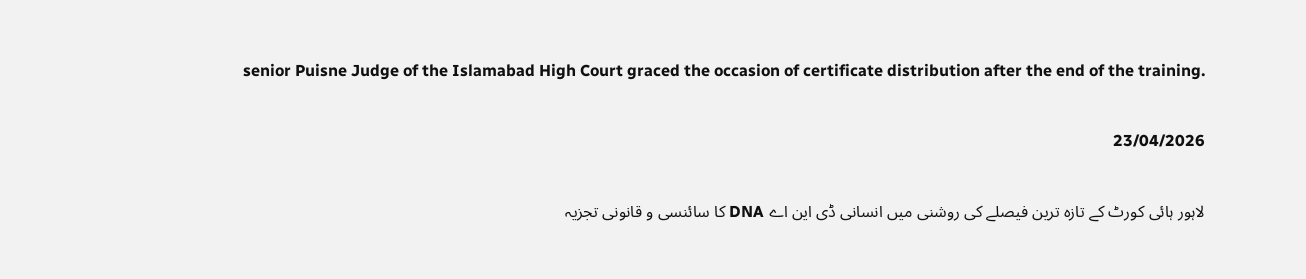senior Puisne Judge of the Islamabad High Court graced the occasion of certificate distribution after the end of the training.

23/04/2026

لاہور ہائی کورٹ کے تازہ ترین فیصلے کی روشنی میں انسانی ڈی این اے DNA کا سائنسی و قانونی تجزیہ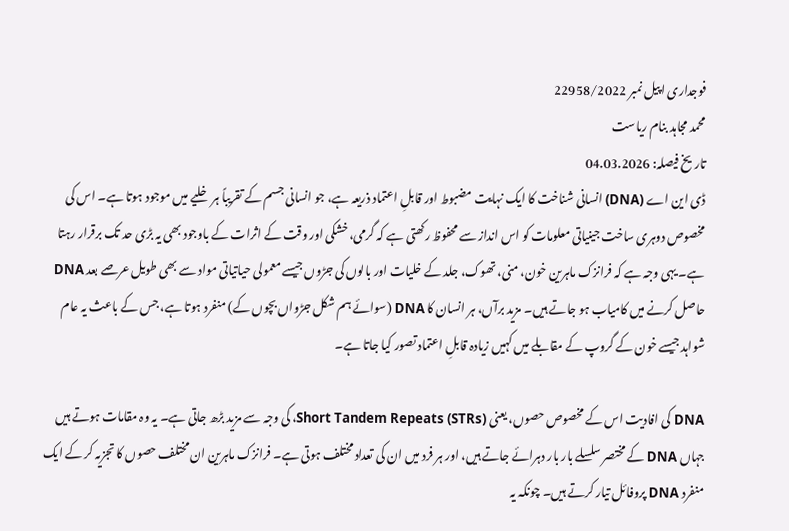فوجداری اپیل نمبر 22958/2022
محمد مجاہد بنام ریاست
تاریخ فیصلہ: 04.03.2026
ڈی این اے (DNA) انسانی شناخت کا ایک نہایت مضبوط اور قابلِ اعتماد ذریعہ ہے، جو انسانی جسم کے تقریباً ہر خلیے میں موجود ہوتا ہے۔ اس کی مخصوص دوہری ساخت جینیاتی معلومات کو اس انداز سے محفوظ رکھتی ہے کہ گرمی، خشکی اور وقت کے اثرات کے باوجود بھی یہ بڑی حد تک برقرار رہتا ہے۔ یہی وجہ ہے کہ فرانزک ماہرین خون، منی، تھوک، جلد کے خلیات اور بالوں کی جڑوں جیسے معمولی حیاتیاتی مواد سے بھی طویل عرصے بعد DNA حاصل کرنے میں کامیاب ہو جاتے ہیں۔ مزید برآں، ہر انسان کا DNA (سوائے ہم شکل جڑواں بچوں کے) منفرد ہوتا ہے، جس کے باعث یہ عام شواہد جیسے خون کے گروپ کے مقابلے میں کہیں زیادہ قابلِ اعتماد تصور کیا جاتا ہے۔

DNA کی افادیت اس کے مخصوص حصوں، یعنی Short Tandem Repeats (STRs)، کی وجہ سے مزید بڑھ جاتی ہے۔ یہ وہ مقامات ہوتے ہیں جہاں DNA کے مختصر سلسلے بار بار دہرائے جاتے ہیں، اور ہر فرد میں ان کی تعداد مختلف ہوتی ہے۔ فرانزک ماہرین ان مختلف حصوں کا تجزیہ کر کے ایک منفرد DNA پروفائل تیار کرتے ہیں۔ چونکہ یہ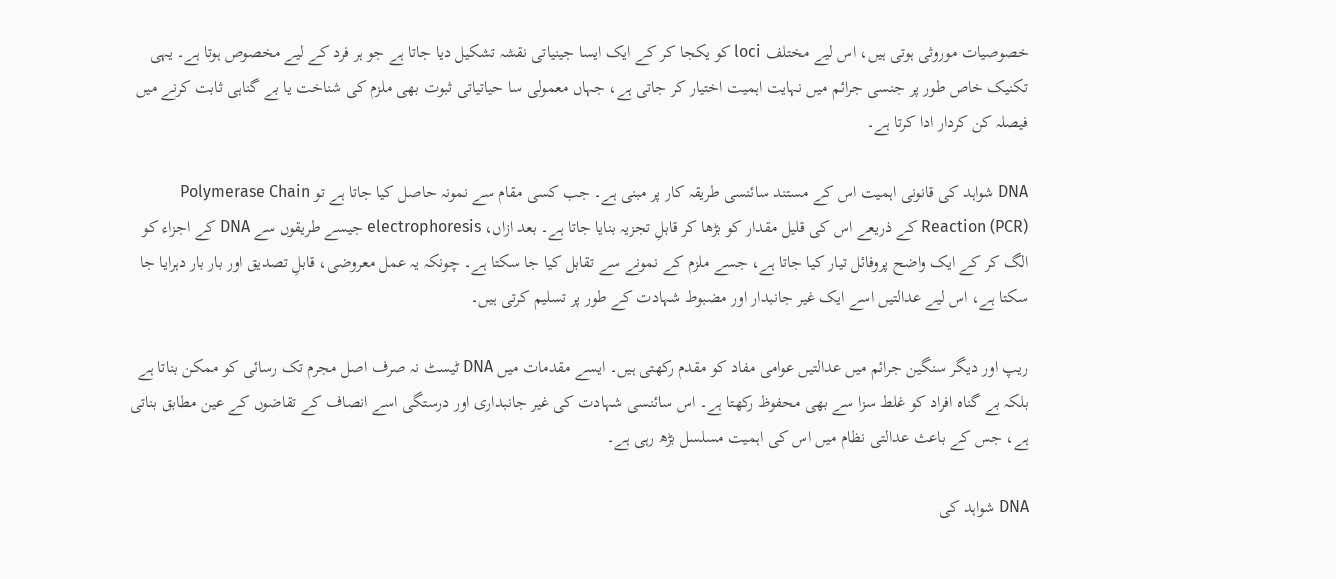خصوصیات موروثی ہوتی ہیں، اس لیے مختلف loci کو یکجا کر کے ایک ایسا جینیاتی نقشہ تشکیل دیا جاتا ہے جو ہر فرد کے لیے مخصوص ہوتا ہے۔ یہی تکنیک خاص طور پر جنسی جرائم میں نہایت اہمیت اختیار کر جاتی ہے، جہاں معمولی سا حیاتیاتی ثبوت بھی ملزم کی شناخت یا بے گناہی ثابت کرنے میں فیصلہ کن کردار ادا کرتا ہے۔

DNA شواہد کی قانونی اہمیت اس کے مستند سائنسی طریقہ کار پر مبنی ہے۔ جب کسی مقام سے نمونہ حاصل کیا جاتا ہے تو Polymerase Chain Reaction (PCR) کے ذریعے اس کی قلیل مقدار کو بڑھا کر قابلِ تجزیہ بنایا جاتا ہے۔ بعد ازاں، electrophoresis جیسے طریقوں سے DNA کے اجزاء کو الگ کر کے ایک واضح پروفائل تیار کیا جاتا ہے، جسے ملزم کے نمونے سے تقابل کیا جا سکتا ہے۔ چونکہ یہ عمل معروضی، قابلِ تصدیق اور بار بار دہرایا جا سکتا ہے، اس لیے عدالتیں اسے ایک غیر جانبدار اور مضبوط شہادت کے طور پر تسلیم کرتی ہیں۔

ریپ اور دیگر سنگین جرائم میں عدالتیں عوامی مفاد کو مقدم رکھتی ہیں۔ ایسے مقدمات میں DNA ٹیسٹ نہ صرف اصل مجرم تک رسائی کو ممکن بناتا ہے بلکہ بے گناہ افراد کو غلط سزا سے بھی محفوظ رکھتا ہے۔ اس سائنسی شہادت کی غیر جانبداری اور درستگی اسے انصاف کے تقاضوں کے عین مطابق بناتی ہے، جس کے باعث عدالتی نظام میں اس کی اہمیت مسلسل بڑھ رہی ہے۔

DNA شواہد کی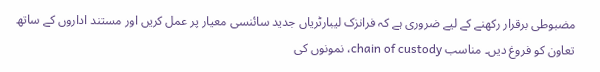مضبوطی برقرار رکھنے کے لیے ضروری ہے کہ فرانزک لیبارٹریاں جدید سائنسی معیار پر عمل کریں اور مستند اداروں کے ساتھ تعاون کو فروغ دیں۔ مناسب chain of custody، نمونوں کی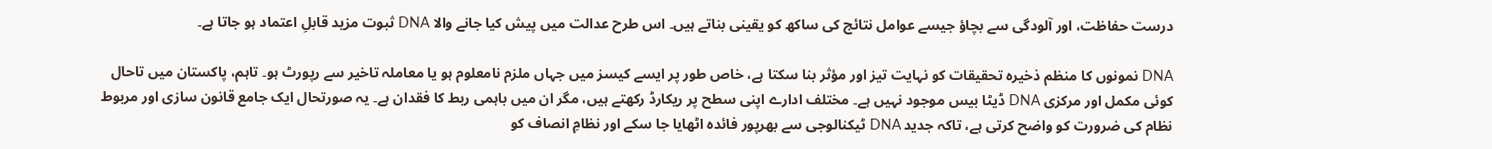درست حفاظت، اور آلودگی سے بچاؤ جیسے عوامل نتائج کی ساکھ کو یقینی بناتے ہیں۔ اس طرح عدالت میں پیش کیا جانے والا DNA ثبوت مزید قابلِ اعتماد ہو جاتا ہے۔

DNA نمونوں کا منظم ذخیرہ تحقیقات کو نہایت تیز اور مؤثر بنا سکتا ہے، خاص طور پر ایسے کیسز میں جہاں ملزم نامعلوم ہو یا معاملہ تاخیر سے رپورٹ ہو۔ تاہم، پاکستان میں تاحال کوئی مکمل اور مرکزی DNA ڈیٹا بیس موجود نہیں ہے۔ مختلف ادارے اپنی سطح پر ریکارڈ رکھتے ہیں، مگر ان میں باہمی ربط کا فقدان ہے۔ یہ صورتحال ایک جامع قانون سازی اور مربوط نظام کی ضرورت کو واضح کرتی ہے، تاکہ جدید DNA ٹیکنالوجی سے بھرپور فائدہ اٹھایا جا سکے اور نظامِ انصاف کو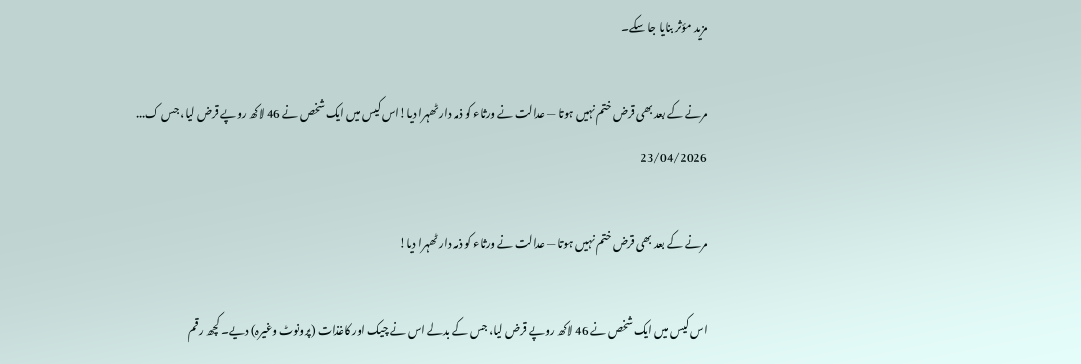مزید مؤثر بنایا جا سکے۔

مرنے کے بعد بھی قرض ختم نہیں ہوتا — عدالت نے ورثاء کو ذمہ دار ٹھہرا دیا!اس کیس میں ایک شخص نے 46 لاکھ روپے قرض لیا، جس ک...
23/04/2026

مرنے کے بعد بھی قرض ختم نہیں ہوتا — عدالت نے ورثاء کو ذمہ دار ٹھہرا دیا!

اس کیس میں ایک شخص نے 46 لاکھ روپے قرض لیا، جس کے بدلے اس نے چیک اور کاغذات (پرونوٹ وغیرہ) دیے۔ کچھ رقم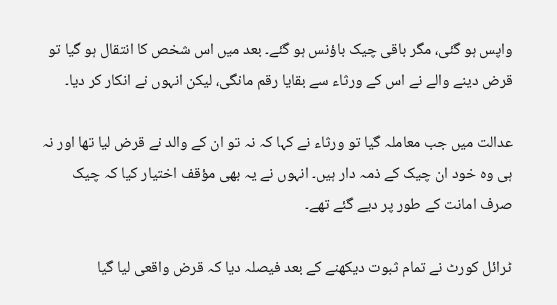واپس ہو گئی، مگر باقی چیک باؤنس ہو گئے۔ بعد میں اس شخص کا انتقال ہو گیا تو قرض دینے والے نے اس کے ورثاء سے بقایا رقم مانگی، لیکن انہوں نے انکار کر دیا۔

عدالت میں جب معاملہ گیا تو ورثاء نے کہا کہ نہ تو ان کے والد نے قرض لیا تھا اور نہ ہی وہ خود ان چیک کے ذمہ دار ہیں۔ انہوں نے یہ بھی مؤقف اختیار کیا کہ چیک صرف امانت کے طور پر دیے گئے تھے۔

ٹرائل کورٹ نے تمام ثبوت دیکھنے کے بعد فیصلہ دیا کہ قرض واقعی لیا گیا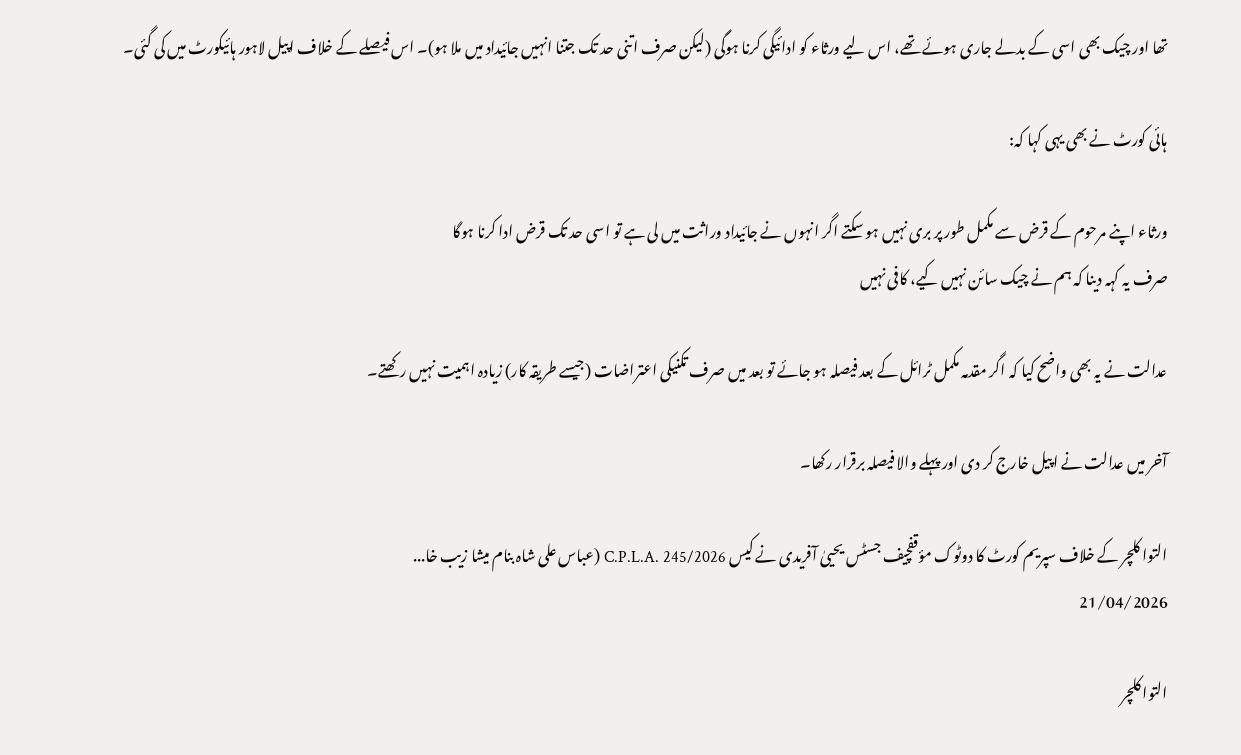تھا اور چیک بھی اسی کے بدلے جاری ہوئے تھے، اس لیے ورثاء کو ادائیگی کرنا ہوگی (لیکن صرف اتنی حد تک جتنا انہیں جائیداد میں ملا ہو)۔ اس فیصلے کے خلاف اپیل لاہور ہائیکورٹ میں کی گئی۔

ہائی کورٹ نے بھی یہی کہا کہ:

ورثاء اپنے مرحوم کے قرض سے مکمل طور پر بری نہیں ہو سکتے اگر انہوں نے جائیداد وراثت میں لی ہے تو اسی حد تک قرض ادا کرنا ہوگا
صرف یہ کہہ دینا کہ ہم نے چیک سائن نہیں کیے، کافی نہیں

عدالت نے یہ بھی واضح کیا کہ اگر مقدمہ مکمل ٹرائل کے بعد فیصلہ ہو جائے تو بعد میں صرف تکنیکی اعتراضات (جیسے طریقہ کار) زیادہ اہمیت نہیں رکھتے۔

آخر میں عدالت نے اپیل خارج کر دی اور پہلے والا فیصلہ برقرار رکھا۔

التوا کلچر کے خلاف سپریم کورٹ کا دوٹوک مؤقفچیف جسٹس یحییٰ آفریدی نے کیس C.P.L.A. 245/2026 (عباس علی شاہ بنام میشا زیب خا...
21/04/2026

التوا کلچر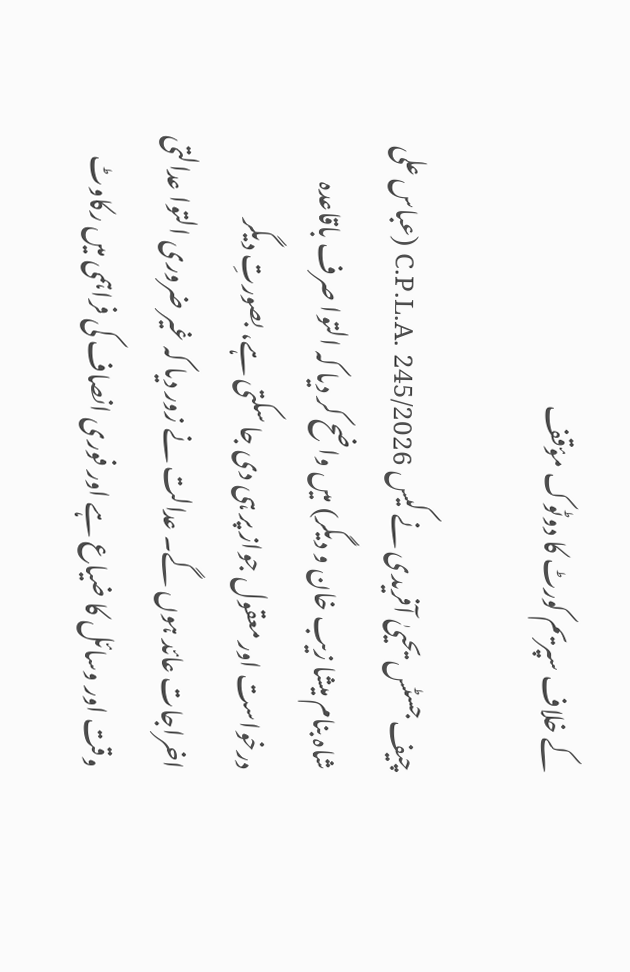کے خلاف سپریم کورٹ کا دوٹوک مؤقف

چیف جسٹس یحییٰ آفریدی نے کیس C.P.L.A. 245/2026 (عباس علی شاہ بنام میشا زیب خان و دیگر) میں واضح کر دیا کہ التوا صرف باقاعدہ درخواست اور معقول جواز پر ہی دی جا سکتی ہے، بصورتِ دیگر اخراجات عائد ہوں گے۔ عدالت نے زور دیا کہ غیر ضروری التوا عدالتی وقت اور وسائل کا ضیاع ہے اور فوری انصاف کی فراہمی میں رکاوٹ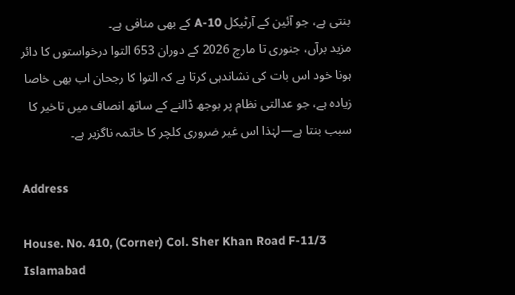بنتی ہے، جو آئین کے آرٹیکل 10-A کے بھی منافی ہے۔
مزید برآں، جنوری تا مارچ 2026 کے دوران 653 التوا درخواستوں کا دائر ہونا خود اس بات کی نشاندہی کرتا ہے کہ التوا کا رجحان اب بھی خاصا زیادہ ہے، جو عدالتی نظام پر بوجھ ڈالنے کے ساتھ انصاف میں تاخیر کا سبب بنتا ہے—لہٰذا اس غیر ضروری کلچر کا خاتمہ ناگزیر ہے۔

Address

House. No. 410, (Corner) Col. Sher Khan Road F-11/3
Islamabad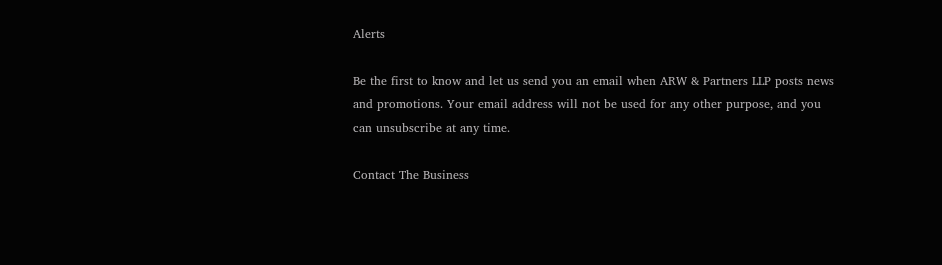Alerts

Be the first to know and let us send you an email when ARW & Partners LLP posts news and promotions. Your email address will not be used for any other purpose, and you can unsubscribe at any time.

Contact The Business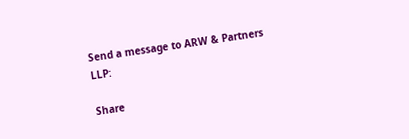Send a message to ARW & Partners LLP:

Share